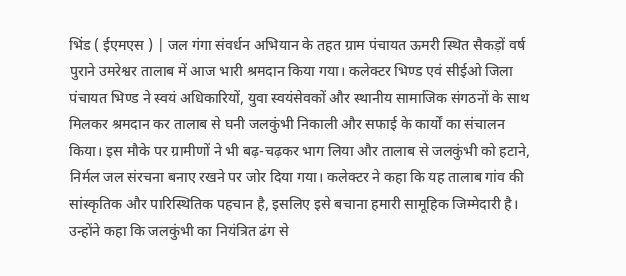भिंड ( ईएमएस ) | जल गंगा संवर्धन अभियान के तहत ग्राम पंचायत ऊमरी स्थित सैकड़ों वर्ष पुराने उमरेश्वर तालाब में आज भारी श्रमदान किया गया। कलेक्टर भिण्ड एवं सीईओ जिला पंचायत भिण्ड ने स्वयं अधिकारियों, युवा स्वयंसेवकों और स्थानीय सामाजिक संगठनों के साथ मिलकर श्रमदान कर तालाब से घनी जलकुंभी निकाली और सफाई के कार्यों का संचालन किया। इस मौके पर ग्रामीणों ने भी बढ़-चढ़कर भाग लिया और तालाब से जलकुंभी को हटाने, निर्मल जल संरचना बनाए रखने पर जोर दिया गया। कलेक्टर ने कहा कि यह तालाब गांव की सांस्कृतिक और पारिस्थितिक पहचान है, इसलिए इसे बचाना हमारी सामूहिक जिम्मेदारी है। उन्होंने कहा कि जलकुंभी का नियंत्रित ढंग से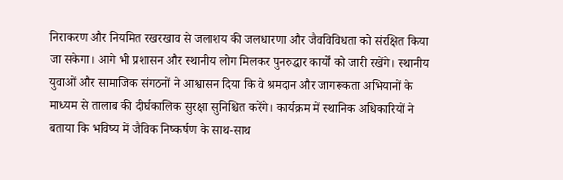निराकरण और नियमित रखरखाव से जलाशय की जलधारणा और जैवविविधता को संरक्षित किया जा सकेगा। आगे भी प्रशासन और स्थानीय लोग मिलकर पुनरुद्धार कार्यों को जारी रखेंगे। स्थानीय युवाओं और सामाजिक संगठनों ने आश्वासन दिया कि वे श्रमदान और जागरूकता अभियानों के माध्यम से तालाब की दीर्घकालिक सुरक्षा सुनिश्चित करेंगे। कार्यक्रम में स्थानिक अधिकारियों ने बताया कि भविष्य में जैविक निष्कर्षण के साथ-साथ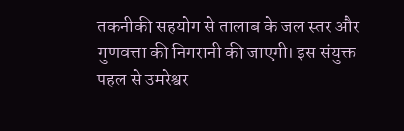तकनीकी सहयोग से तालाब के जल स्तर और गुणवत्ता की निगरानी की जाएगी। इस संयुक्त पहल से उमरेश्वर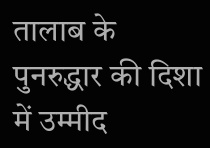तालाब के पुनरुद्धार की दिशा में उम्मीद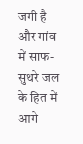जगी है और गांव में साफ-सुथरे जल के हित में आगे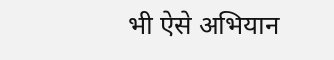भी ऐसे अभियान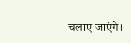चलाए जाएंगे।